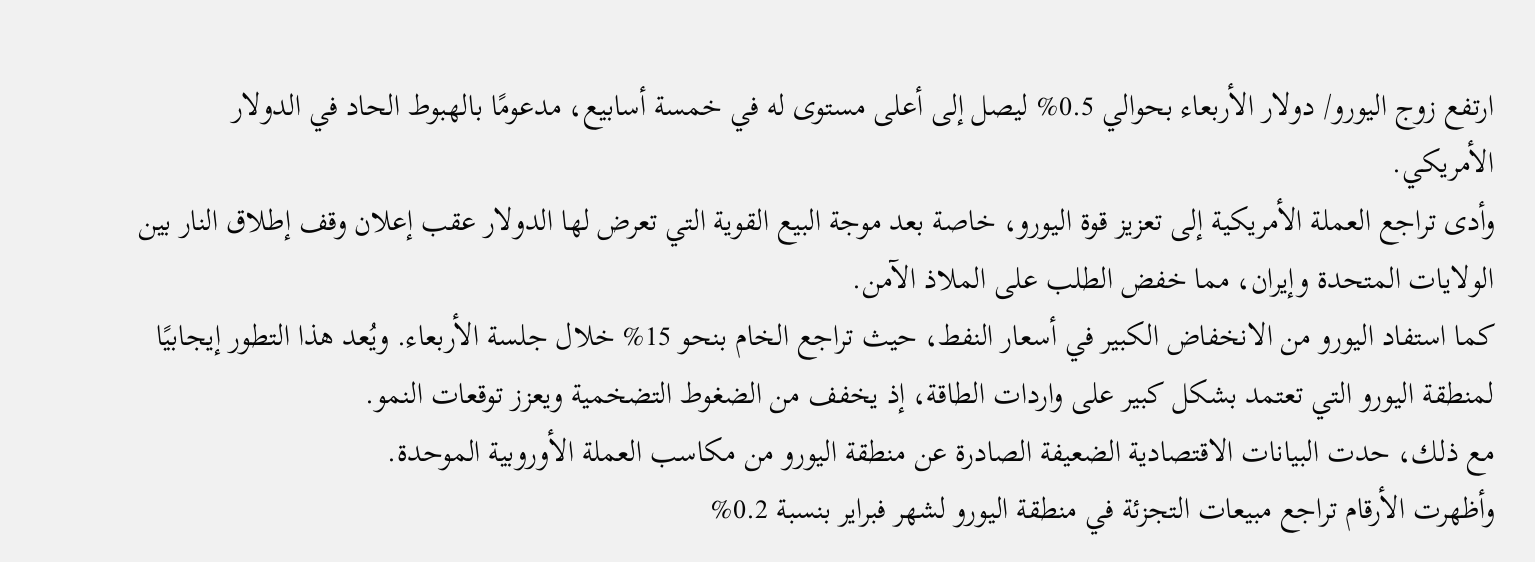ارتفع زوج اليورو/ دولار الأربعاء بحوالي 0.5% ليصل إلى أعلى مستوى له في خمسة أسابيع، مدعومًا بالهبوط الحاد في الدولار الأمريكي.
وأدى تراجع العملة الأمريكية إلى تعزيز قوة اليورو، خاصة بعد موجة البيع القوية التي تعرض لها الدولار عقب إعلان وقف إطلاق النار بين الولايات المتحدة وإيران، مما خفض الطلب على الملاذ الآمن.
كما استفاد اليورو من الانخفاض الكبير في أسعار النفط، حيث تراجع الخام بنحو 15% خلال جلسة الأربعاء. ويُعد هذا التطور إيجابيًا لمنطقة اليورو التي تعتمد بشكل كبير على واردات الطاقة، إذ يخفف من الضغوط التضخمية ويعزز توقعات النمو.
مع ذلك، حدت البيانات الاقتصادية الضعيفة الصادرة عن منطقة اليورو من مكاسب العملة الأوروبية الموحدة.
وأظهرت الأرقام تراجع مبيعات التجزئة في منطقة اليورو لشهر فبراير بنسبة 0.2%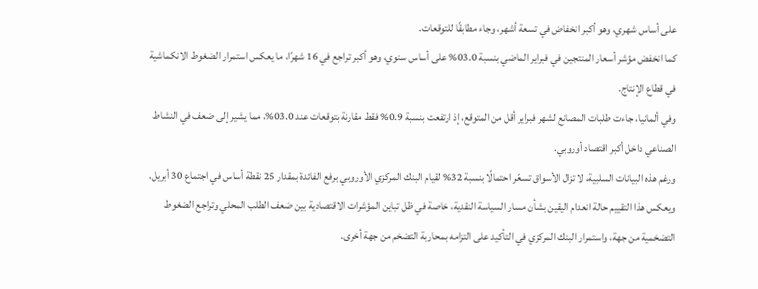على أساس شهري، وهو أكبر انخفاض في تسعة أشهر، وجاء مطابقًا للتوقعات.
كما انخفض مؤشر أسعار المنتجين في فبراير الماضي بنسبة 03.0% على أساس سنوي، وهو أكبر تراجع في 16 شهرًا، ما يعكس استمرار الضغوط الانكماشية في قطاع الإنتاج.
وفي ألمانيا، جاءت طلبات المصانع لشهر فبراير أقل من المتوقع، إذ ارتفعت بنسبة 0.9% فقط مقارنة بتوقعات عند 03.0%، مما يشير إلى ضعف في النشاط الصناعي داخل أكبر اقتصاد أوروبي.
ورغم هذه البيانات السلبية، لا تزال الأسواق تسعّر احتمالًا بنسبة 32% لقيام البنك المركزي الأوروبي برفع الفائدة بمقدار 25 نقطة أساس في اجتماع 30 أبريل.
ويعكس هذا التقييم حالة انعدام اليقين بشأن مسار السياسة النقدية، خاصة في ظل تباين المؤشرات الاقتصادية بين ضعف الطلب المحلي وتراجع الضغوط التضخمية من جهة، واستمرار البنك المركزي في التأكيد على التزامه بمحاربة التضخم من جهة أخرى.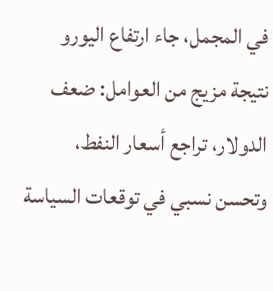في المجمل، جاء ارتفاع اليورو نتيجة مزيج من العوامل: ضعف الدولار، تراجع أسعار النفط، وتحسن نسبي في توقعات السياسة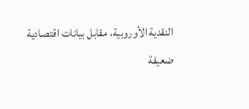النقدية الأوروبية، مقابل بيانات اقتصادية ضعيفة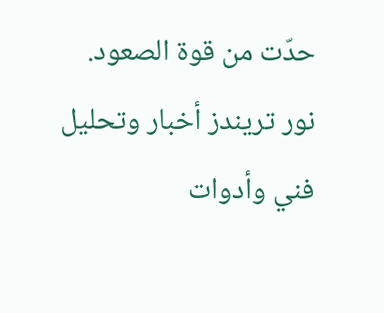حدّت من قوة الصعود.
نور تريندز أخبار وتحليل فني وأدوات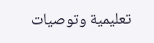تعليمية وتوصيات